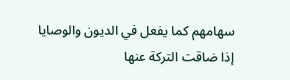سهامهم كما يفعل في الديون والوصايا إذا ضاقت التركة عنها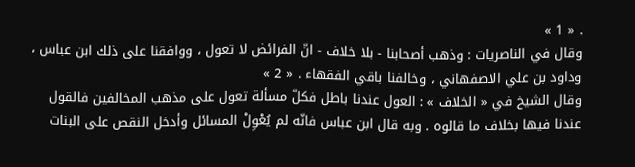. « 1 »
وقال في الناصريات : وذهب أصحابنا - بلا خلاف - انّ الفرائض لا تعول ، ووافقنا على ذلك ابن عباس ، وداود بن علي الاصفهاني ، وخالفنا باقي الفقهاء . « 2 »
وقال الشيخ في « الخلاف » : العول عندنا باطل فكلّ مسألة تعول على مذهب المخالفين فالقول عندنا فيها بخلاف ما قالوه . وبه قال ابن عباس فانّه لم يُعْوِلْ المسائل وأدخل النقص على البنات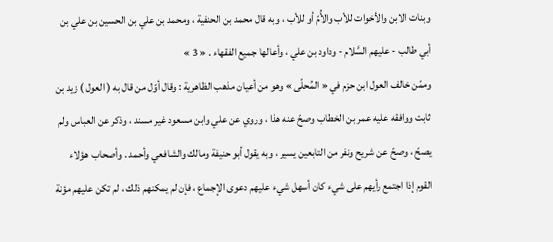وبنات الابن والأخوات للأب والأُمّ أو للأب ، وبه قال محمد بن الحنفية ، ومحمد بن علي بن الحسين بن علي بن أبي طالب - عليهم السَّلام - وداود بن علي ، وأعالها جميع الفقهاء . « 3 »
وممّن خالف العول ابن حزم في « المُحلّى » وهو من أعيان مذهب الظاهرية : وقال أوّل من قال به ( العول ) زيد بن ثابت ووافقه عليه عمر بن الخطاب وصحّ عنه هذا ، وروي عن علي وابن مسعود غير مسند ، وذكر عن العباس ولم يصحّ ، وصحّ عن شريح ونفر من التابعين يسير ، وبه يقول أبو حنيفة ومالك والشافعي وأحمد . وأصحاب هؤلاء القوم إذا اجتمع رأيهم على شيء كان أسهل شيء عليهم دعوى الإجماع ، فإن لم يمكنهم ذلك ، لم تكن عليهم مؤنة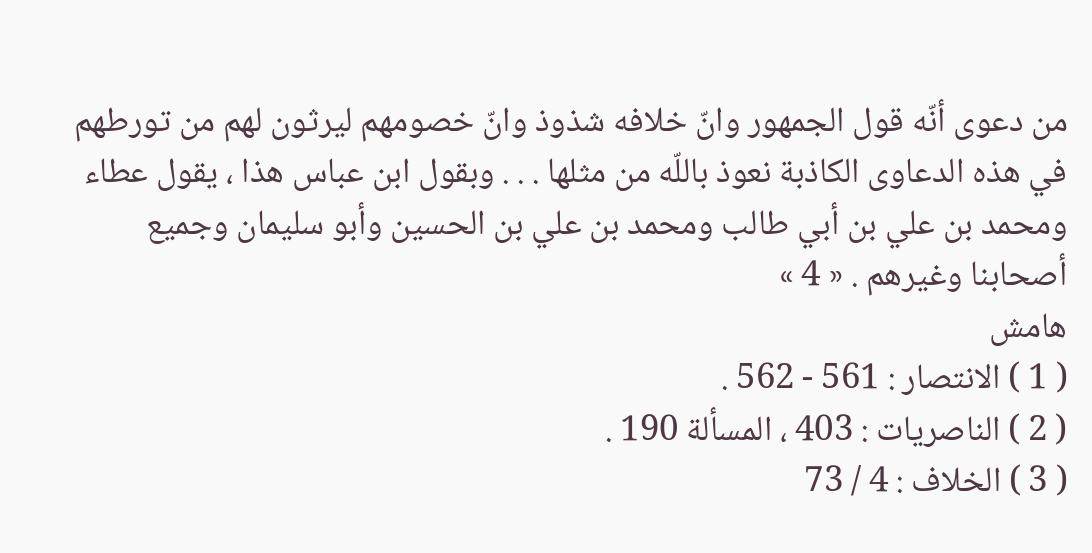من دعوى أنّه قول الجمهور وانّ خلافه شذوذ وانّ خصومهم ليرثون لهم من تورطهم في هذه الدعاوى الكاذبة نعوذ باللّه من مثلها . . . وبقول ابن عباس هذا ، يقول عطاء ومحمد بن علي بن أبي طالب ومحمد بن علي بن الحسين وأبو سليمان وجميع أصحابنا وغيرهم . « 4 »
هامش
( 1 ) الانتصار : 561 - 562 .
( 2 ) الناصريات : 403 ، المسألة 190 .
( 3 ) الخلاف : 4 / 73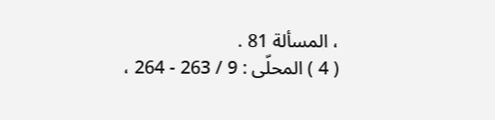، المسألة 81 .
( 4 ) المحلّى : 9 / 263 - 264 ،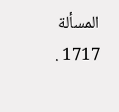المسألة 1717 .